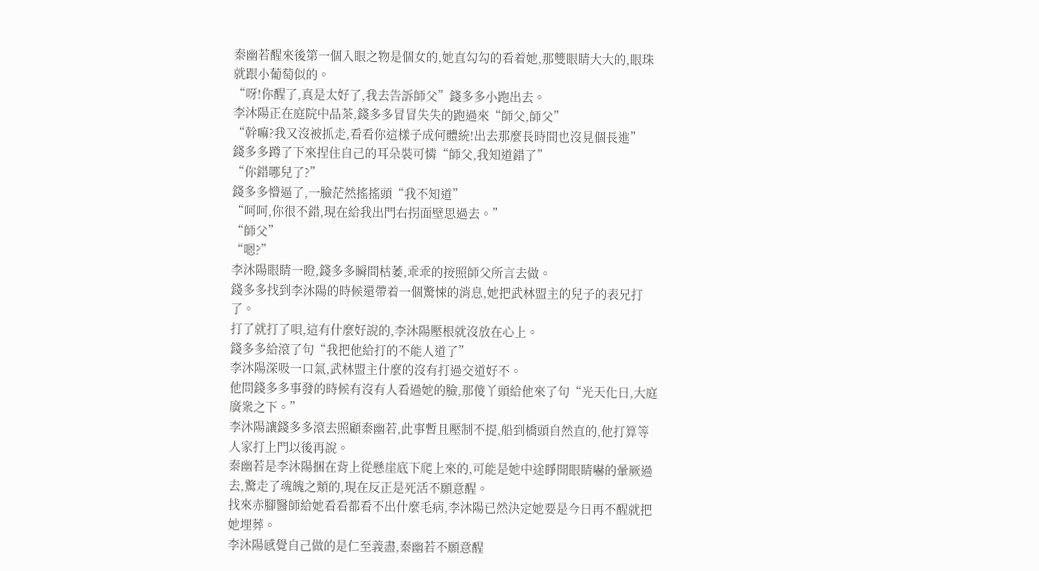秦幽若醒來後第一個入眼之物是個女的,她直勾勾的看着她,那雙眼睛大大的,眼珠就跟小葡萄似的。
“呀!你醒了,真是太好了,我去告訴師父”錢多多小跑出去。
李沐陽正在庭院中品茶,錢多多冒冒失失的跑過來“師父,師父”
“幹嘛?我又沒被抓走,看看你這樣子成何體統!出去那麼長時間也沒見個長進”
錢多多蹲了下來捏住自己的耳朵裝可憐“師父,我知道錯了”
“你錯哪兒了?”
錢多多懵逼了,一臉茫然搖搖頭“我不知道”
“呵呵,你很不錯,現在給我出門右拐面壁思過去。”
“師父”
“嗯?”
李沐陽眼睛一瞪,錢多多瞬間枯萎,乖乖的按照師父所言去做。
錢多多找到李沐陽的時候還帶着一個驚悚的消息,她把武林盟主的兒子的表兄打了。
打了就打了唄,這有什麼好說的,李沐陽壓根就沒放在心上。
錢多多給滾了句“我把他給打的不能人道了”
李沐陽深吸一口氣,武林盟主什麼的沒有打過交道好不。
他問錢多多事發的時候有沒有人看過她的臉,那傻丫頭給他來了句“光天化日,大庭廣衆之下。”
李沐陽讓錢多多滾去照顧秦幽若,此事暫且壓制不提,船到橋頭自然直的,他打算等人家打上門以後再說。
秦幽若是李沐陽捆在背上從懸崖底下爬上來的,可能是她中途睜開眼睛嚇的暈厥過去,驚走了魂魄之類的,現在反正是死活不願意醒。
找來赤腳醫師給她看看都看不出什麼毛病,李沐陽已然決定她要是今日再不醒就把她埋葬。
李沐陽感覺自己做的是仁至義盡,秦幽若不願意醒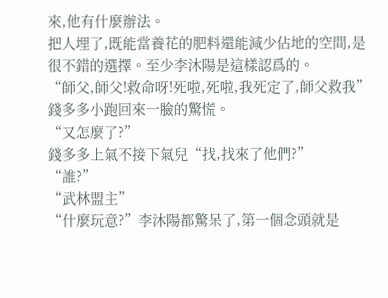來,他有什麼辦法。
把人埋了,既能當養花的肥料還能減少佔地的空間,是很不錯的選擇。至少李沐陽是這樣認爲的。
“師父,師父!救命呀!死啦,死啦,我死定了,師父救我”
錢多多小跑回來一臉的驚慌。
“又怎麼了?”
錢多多上氣不接下氣兒“找,找來了他們?”
“誰?”
“武林盟主”
“什麼玩意?”李沐陽都驚呆了,第一個念頭就是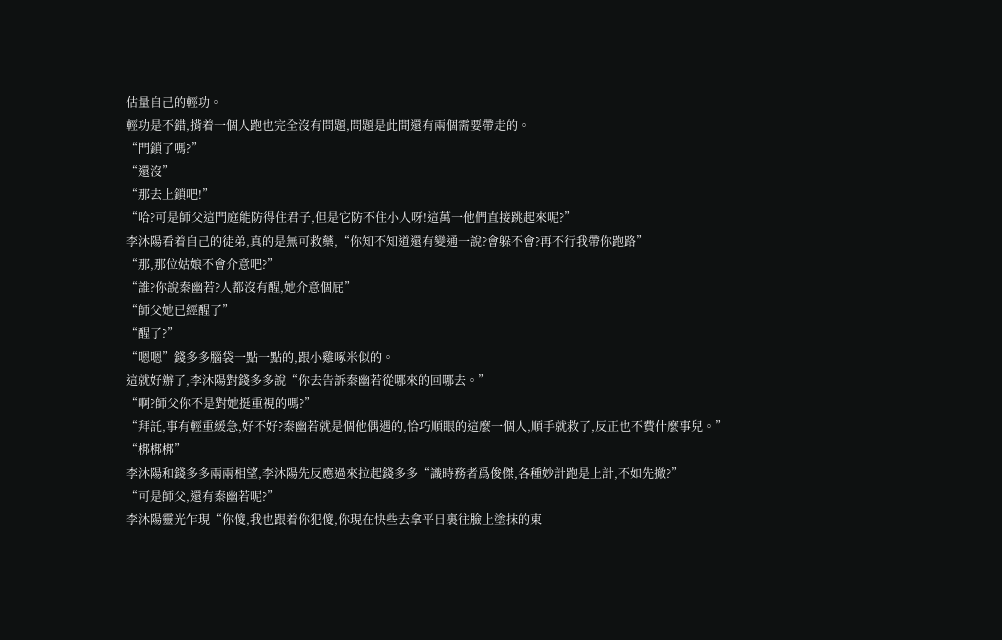估量自己的輕功。
輕功是不錯,揹着一個人跑也完全沒有問題,問題是此間還有兩個需要帶走的。
“門鎖了嗎?”
“還沒”
“那去上鎖吧!”
“哈?可是師父這門庭能防得住君子,但是它防不住小人呀!這萬一他們直接跳起來呢?”
李沐陽看着自己的徒弟,真的是無可救藥,“你知不知道還有變通一說?會躲不會?再不行我帶你跑路”
“那,那位姑娘不會介意吧?”
“誰?你說秦幽若?人都沒有醒,她介意個屁”
“師父她已經醒了”
“醒了?”
“嗯嗯”錢多多腦袋一點一點的,跟小雞啄米似的。
這就好辦了,李沐陽對錢多多說“你去告訴秦幽若從哪來的回哪去。”
“啊?師父你不是對她挺重視的嗎?”
“拜託,事有輕重緩急,好不好?秦幽若就是個他偶遇的,恰巧順眼的這麼一個人,順手就救了,反正也不費什麼事兒。”
“梆梆梆”
李沐陽和錢多多兩兩相望,李沐陽先反應過來拉起錢多多“識時務者爲俊傑,各種妙計跑是上計,不如先撤?”
“可是師父,還有秦幽若呢?”
李沐陽靈光乍現“你傻,我也跟着你犯傻,你現在快些去拿平日裏往臉上塗抹的東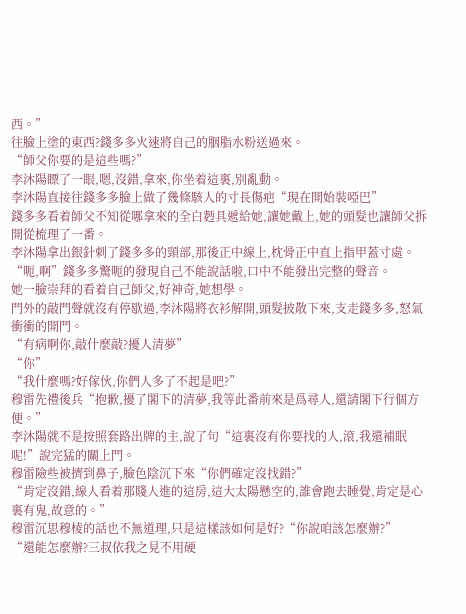西。”
往臉上塗的東西?錢多多火速將自己的胭脂水粉送過來。
“師父你要的是這些嗎?”
李沐陽瞟了一眼,嗯,沒錯,拿來,你坐着這裏,別亂動。
李沐陽直接往錢多多臉上做了幾條駭人的寸長傷疤“現在開始裝啞巴”
錢多多看着師父不知從哪拿來的全白麪具遞給她,讓她戴上,她的頭髮也讓師父拆開從梳理了一番。
李沐陽拿出銀針刺了錢多多的頸部,那後正中線上,枕骨正中直上指甲蓋寸處。
“呃,啊”錢多多驚呃的發現自己不能說話啦,口中不能發出完整的聲音。
她一臉崇拜的看着自己師父,好神奇,她想學。
門外的敲門聲就沒有停歇過,李沐陽將衣衫解開,頭髮披散下來,支走錢多多,怒氣衝衝的開門。
“有病啊你,敲什麼敲?擾人清夢”
“你”
“我什麼嗎?好傢伙,你們人多了不起是吧?”
穆雷先禮後兵“抱歉,擾了閣下的清夢,我等此番前來是爲尋人,還請閣下行個方便。”
李沐陽就不是按照套路出牌的主,說了句“這裏沒有你要找的人,滾,我還補眠呢!”說完猛的關上門。
穆雷險些被擠到鼻子,臉色陰沉下來“你們確定沒找錯?”
“肯定沒錯,線人看着那賤人進的這房,這大太陽懸空的,誰會跑去睡覺,肯定是心裏有鬼,故意的。”
穆雷沉思穆棱的話也不無道理,只是這樣該如何是好?“你說咱該怎麼辦?”
“還能怎麼辦?三叔依我之見不用硬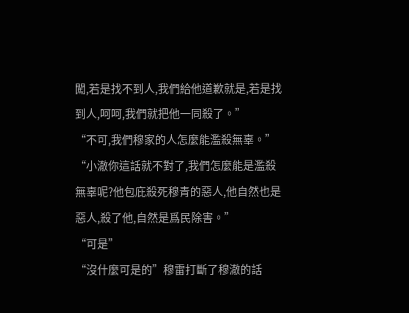闖,若是找不到人,我們給他道歉就是,若是找到人,呵呵,我們就把他一同殺了。”
“不可,我們穆家的人怎麼能濫殺無辜。”
“小澈你這話就不對了,我們怎麼能是濫殺無辜呢?他包庇殺死穆青的惡人,他自然也是惡人,殺了他,自然是爲民除害。”
“可是”
“沒什麼可是的”穆雷打斷了穆澈的話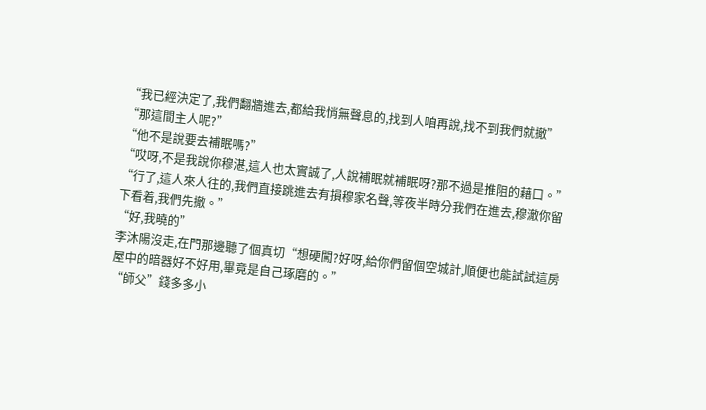“我已經決定了,我們翻牆進去,都給我悄無聲息的,找到人咱再說,找不到我們就撤”
“那這間主人呢?”
“他不是說要去補眠嗎?”
“哎呀,不是我說你穆湛,這人也太實誠了,人說補眠就補眠呀?那不過是推阻的藉口。”
“行了,這人來人往的,我們直接跳進去有損穆家名聲,等夜半時分我們在進去,穆澈你留下看着,我們先撤。”
“好,我曉的”
李沐陽沒走,在門那邊聽了個真切“想硬闖?好呀,給你們留個空城計,順便也能試試這房屋中的暗器好不好用,畢竟是自己琢磨的。”
“師父”錢多多小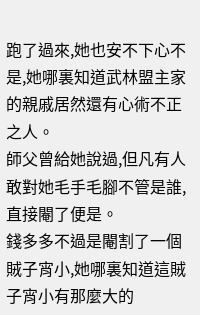跑了過來,她也安不下心不是,她哪裏知道武林盟主家的親戚居然還有心術不正之人。
師父曾給她說過,但凡有人敢對她毛手毛腳不管是誰,直接閹了便是。
錢多多不過是閹割了一個賊子宵小,她哪裏知道這賊子宵小有那麼大的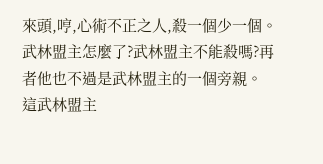來頭,哼,心術不正之人,殺一個少一個。
武林盟主怎麼了?武林盟主不能殺嗎?再者他也不過是武林盟主的一個旁親。
這武林盟主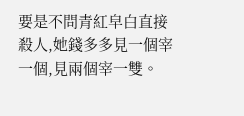要是不問青紅皁白直接殺人,她錢多多見一個宰一個,見兩個宰一雙。